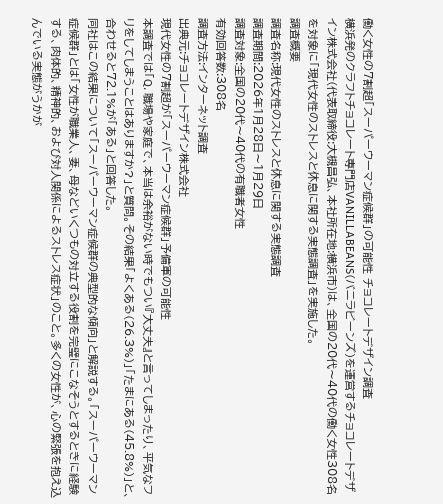働く女性の7割超「スーパーウーマン症候群」の可能性 チョコレートデザイン調査
横浜発のクラフトチョコレート専門店VANILLABEANS(バニラビーンズ)を運営するチョコレートデザイン株式会社(代表取締役:大槻昌弘、本社所在地:横浜市)は、全国の20代〜40代の働く女性308名を対象に「現代女性のストレスと休息に関する実態調査」を実施した。
調査概要
調査名称:現代女性のストレスと休息に関する実態調査
調査期間:2026年1月28日〜1月29日
調査対象:全国の20代〜40代の有職者女性
有効回答数:308名
調査方法:インターネット調査
出典元:チョコレートデザイン株式会社
現代女性の7割超が「スーパーウーマン症候群」予備軍の可能性
本調査では「Q. 職場や家庭で、本当は余裕がない時でもつい『大丈夫』と言ってしまったり、平気なフリをしてしまうことはありますか?」と質問。その結果「よくある(26.3%)」「たまにある(45.8%)」と、合わせると72.1%が「ある」と回答した。
同社はこの結果について「スーパーウーマン症候群の典型的な傾向」と解説する。「スーパーウーマン症候群」とは「女性が職業人、妻、母などいくつもの対立する役割を完璧にこなそうとするときに経験する、肉体的、精神的、および対人関係によるストレス症状」のこと。多くの女性が、心の緊張を抱え込んでいる実態がうかが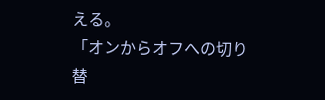える。
「オンからオフへの切り替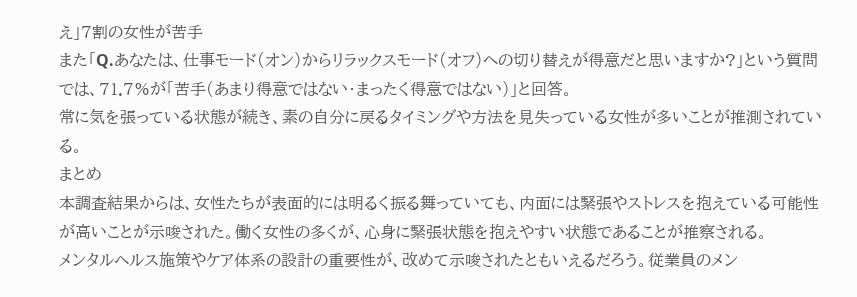え」7割の女性が苦手
また「Q.あなたは、仕事モード(オン)からリラックスモード(オフ)への切り替えが得意だと思いますか?」という質問では、71.7%が「苦手(あまり得意ではない・まったく得意ではない)」と回答。
常に気を張っている状態が続き、素の自分に戻るタイミングや方法を見失っている女性が多いことが推測されている。
まとめ
本調査結果からは、女性たちが表面的には明るく振る舞っていても、内面には緊張やストレスを抱えている可能性が高いことが示唆された。働く女性の多くが、心身に緊張状態を抱えやすい状態であることが推察される。
メンタルヘルス施策やケア体系の設計の重要性が、改めて示唆されたともいえるだろう。従業員のメン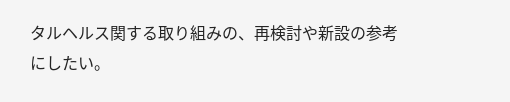タルヘルス関する取り組みの、再検討や新設の参考にしたい。